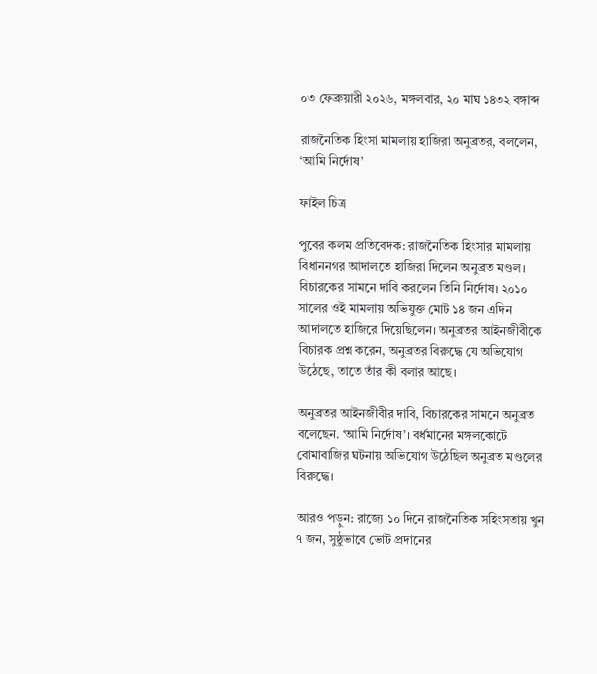০৩ ফেব্রুয়ারী ২০২৬, মঙ্গলবার, ২০ মাঘ ১৪৩২ বঙ্গাব্দ

রাজনৈতিক হিংসা মামলায় হাজিরা অনুব্রতর, বললেন, ‘আমি নির্দোষ’

ফাইল চিত্র

পুবের কলম প্রতিবেদক: রাজনৈতিক হিংসার মামলায় বিধাননগর আদালতে হাজিরা দিলেন অনুব্রত মণ্ডল। বিচারকের সামনে দাবি করলেন তিনি নির্দোষ। ২০১০ সালের ওই মামলায় অভিযুক্ত মোট ১৪ জন এদিন আদালতে হাজিরে দিয়েছিলেন। অনুব্রতর আইনজীবীকে বিচারক প্রশ্ন করেন, অনুব্রতর বিরুদ্ধে যে অভিযোগ উঠেছে, তাতে তাঁর কী বলার আছে।

অনুব্রতর আইনজীবীর দাবি, বিচারকের সামনে অনুব্রত বলেছেন. ‘আমি নির্দোষ’। বর্ধমানের মঙ্গলকোটে বোমাবাজির ঘটনায় অভিযোগ উঠেছিল অনুব্রত মণ্ডলের বিরুদ্ধে।

আরও পড়ুন: রাজ্যে ১০ দিনে রাজনৈতিক সহিংসতায় খুন ৭ জন, সুষ্ঠুভাবে ভোট প্রদানের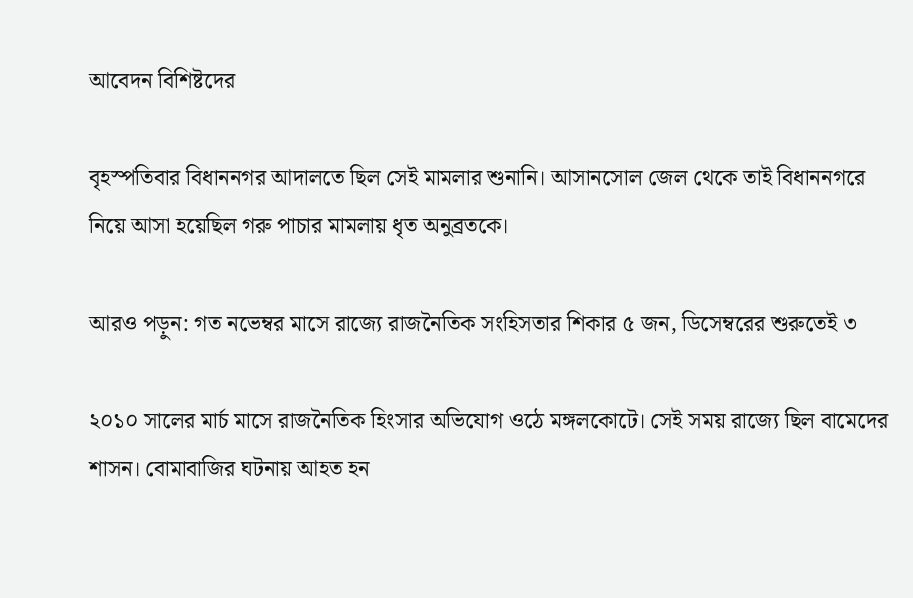আবেদন বিশিষ্টদের

বৃহস্পতিবার বিধাননগর আদালতে ছিল সেই মামলার শুনানি। আসানসোল জেল থেকে তাই বিধাননগরে নিয়ে আসা হয়েছিল গরু পাচার মামলায় ধৃত অনুব্রতকে।

আরও পড়ুন: গত নভেম্বর মাসে রাজ্যে রাজনৈতিক সংহিসতার শিকার ৫ জন, ডিসেম্বরের শুরুতেই ৩

২০১০ সালের মার্চ মাসে রাজনৈতিক হিংসার অভিযোগ ওঠে মঙ্গলকোটে। সেই সময় রাজ্যে ছিল বামেদের শাসন। বোমাবাজির ঘটনায় আহত হন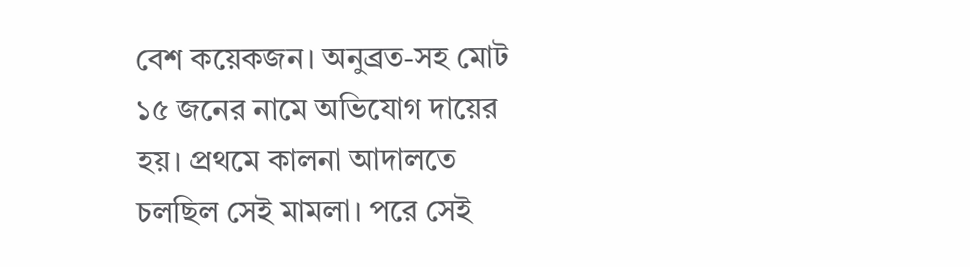বেশ কয়েকজন। অনুব্রত-সহ মোট ১৫ জনের নামে অভিযোগ দায়ের হয়। প্রথমে কালনা আদালতে চলছিল সেই মামলা। পরে সেই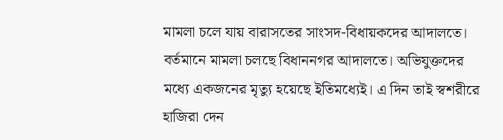মামলা চলে যায় বারাসতের সাংসদ-বিধায়কদের আদালতে। বর্তমানে মামলা চলছে বিধাননগর আদালতে। অভিযুক্তদের মধ্যে একজনের মৃত্যু হয়েছে ইতিমধ্যেই। এ দিন তাই স্বশরীরে হাজিরা দেন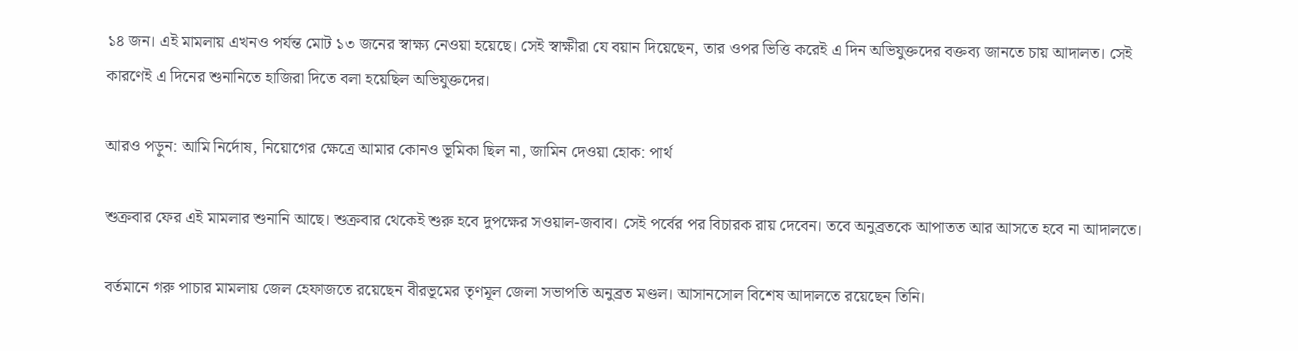১৪ জন। এই মামলায় এখনও পর্যন্ত মোট ১৩ জনের স্বাক্ষ্য নেওয়া হয়েছে। সেই স্বাক্ষীরা যে বয়ান দিয়েছেন, তার ওপর ভিত্তি করেই এ দিন অভিযুক্তদের বক্তব্য জানতে চায় আদালত। সেই কারণেই এ দিনের শুনানিতে হাজিরা দিতে বলা হয়েছিল অভিযুক্তদের।

আরও পড়ুন: আমি নির্দোষ, নিয়োগের ক্ষেত্রে আমার কোনও ভূমিকা ছিল না, জামিন দেওয়া হোক: পার্থ

শুক্রবার ফের এই মামলার শুনানি আছে। শুক্রবার থেকেই শুরু হবে দুপক্ষের সওয়াল-জবাব। সেই পর্বের পর বিচারক রায় দেবেন। তবে অনুব্রতকে আপাতত আর আসতে হবে না আদালতে।

বর্তমানে গরু পাচার মামলায় জেল হেফাজতে রয়েছেন বীরভূমের তৃণমূল জেলা সভাপতি অনুব্রত মণ্ডল। আসানসোল বিশেষ আদালতে রয়েছেন তিনি।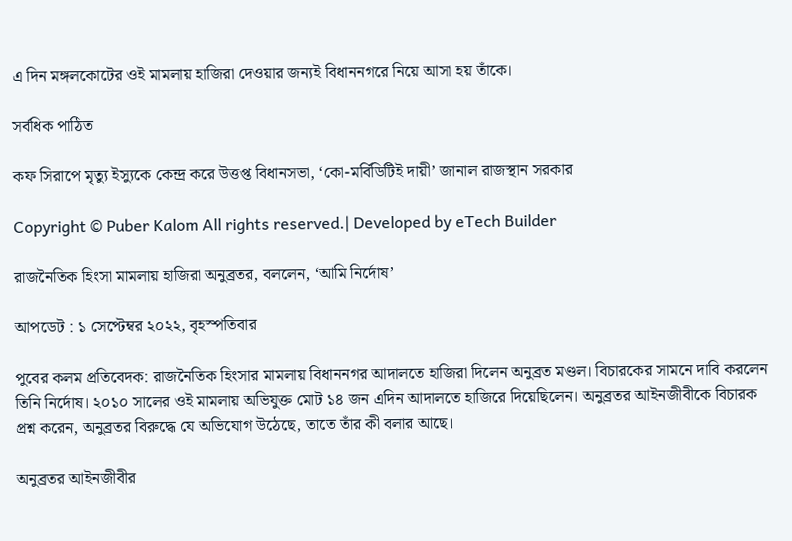এ দিন মঙ্গলকোটের ওই মামলায় হাজিরা দেওয়ার জন্যই বিধাননগরে নিয়ে আসা হয় তাঁকে।

সর্বধিক পাঠিত

কফ সিরাপে মৃত্যু ইস্যুকে কেন্দ্র করে উত্তপ্ত বিধানসভা, ‘কো-মর্বিডিটিই দায়ী’ জানাল রাজস্থান সরকার

Copyright © Puber Kalom All rights reserved.| Developed by eTech Builder

রাজনৈতিক হিংসা মামলায় হাজিরা অনুব্রতর, বললেন, ‘আমি নির্দোষ’

আপডেট : ১ সেপ্টেম্বর ২০২২, বৃহস্পতিবার

পুবের কলম প্রতিবেদক: রাজনৈতিক হিংসার মামলায় বিধাননগর আদালতে হাজিরা দিলেন অনুব্রত মণ্ডল। বিচারকের সামনে দাবি করলেন তিনি নির্দোষ। ২০১০ সালের ওই মামলায় অভিযুক্ত মোট ১৪ জন এদিন আদালতে হাজিরে দিয়েছিলেন। অনুব্রতর আইনজীবীকে বিচারক প্রশ্ন করেন, অনুব্রতর বিরুদ্ধে যে অভিযোগ উঠেছে, তাতে তাঁর কী বলার আছে।

অনুব্রতর আইনজীবীর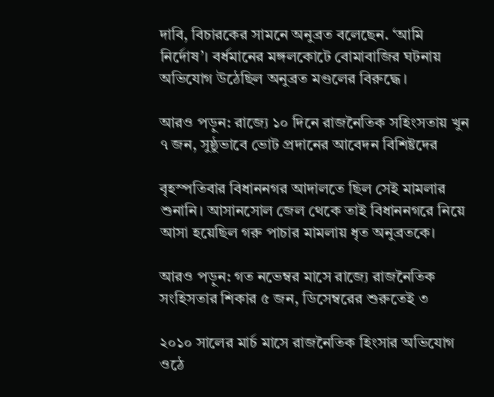দাবি, বিচারকের সামনে অনুব্রত বলেছেন. ‘আমি নির্দোষ’। বর্ধমানের মঙ্গলকোটে বোমাবাজির ঘটনায় অভিযোগ উঠেছিল অনুব্রত মণ্ডলের বিরুদ্ধে।

আরও পড়ুন: রাজ্যে ১০ দিনে রাজনৈতিক সহিংসতায় খুন ৭ জন, সুষ্ঠুভাবে ভোট প্রদানের আবেদন বিশিষ্টদের

বৃহস্পতিবার বিধাননগর আদালতে ছিল সেই মামলার শুনানি। আসানসোল জেল থেকে তাই বিধাননগরে নিয়ে আসা হয়েছিল গরু পাচার মামলায় ধৃত অনুব্রতকে।

আরও পড়ুন: গত নভেম্বর মাসে রাজ্যে রাজনৈতিক সংহিসতার শিকার ৫ জন, ডিসেম্বরের শুরুতেই ৩

২০১০ সালের মার্চ মাসে রাজনৈতিক হিংসার অভিযোগ ওঠে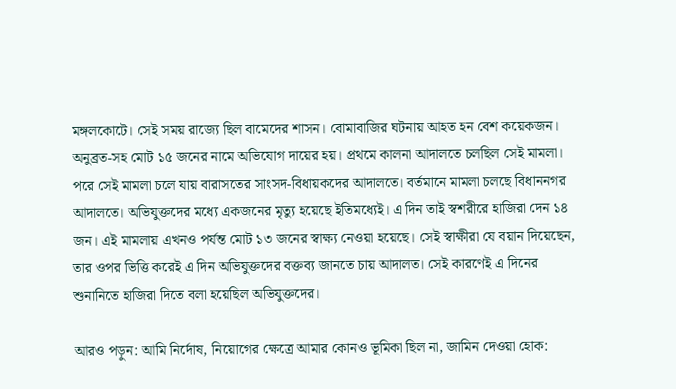মঙ্গলকোটে। সেই সময় রাজ্যে ছিল বামেদের শাসন। বোমাবাজির ঘটনায় আহত হন বেশ কয়েকজন। অনুব্রত-সহ মোট ১৫ জনের নামে অভিযোগ দায়ের হয়। প্রথমে কালনা আদালতে চলছিল সেই মামলা। পরে সেই মামলা চলে যায় বারাসতের সাংসদ-বিধায়কদের আদালতে। বর্তমানে মামলা চলছে বিধাননগর আদালতে। অভিযুক্তদের মধ্যে একজনের মৃত্যু হয়েছে ইতিমধ্যেই। এ দিন তাই স্বশরীরে হাজিরা দেন ১৪ জন। এই মামলায় এখনও পর্যন্ত মোট ১৩ জনের স্বাক্ষ্য নেওয়া হয়েছে। সেই স্বাক্ষীরা যে বয়ান দিয়েছেন, তার ওপর ভিত্তি করেই এ দিন অভিযুক্তদের বক্তব্য জানতে চায় আদালত। সেই কারণেই এ দিনের শুনানিতে হাজিরা দিতে বলা হয়েছিল অভিযুক্তদের।

আরও পড়ুন: আমি নির্দোষ, নিয়োগের ক্ষেত্রে আমার কোনও ভূমিকা ছিল না, জামিন দেওয়া হোক: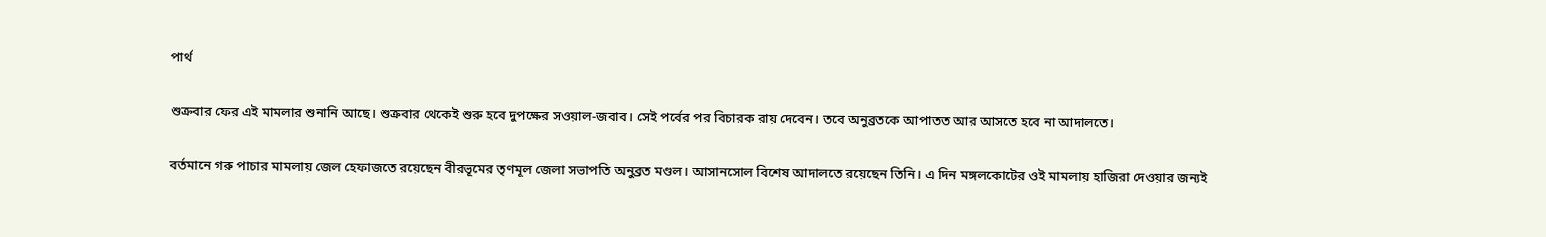পার্থ

শুক্রবার ফের এই মামলার শুনানি আছে। শুক্রবার থেকেই শুরু হবে দুপক্ষের সওয়াল-জবাব। সেই পর্বের পর বিচারক রায় দেবেন। তবে অনুব্রতকে আপাতত আর আসতে হবে না আদালতে।

বর্তমানে গরু পাচার মামলায় জেল হেফাজতে রয়েছেন বীরভূমের তৃণমূল জেলা সভাপতি অনুব্রত মণ্ডল। আসানসোল বিশেষ আদালতে রয়েছেন তিনি। এ দিন মঙ্গলকোটের ওই মামলায় হাজিরা দেওয়ার জন্যই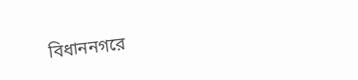বিধাননগরে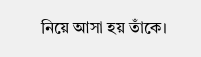নিয়ে আসা হয় তাঁকে।